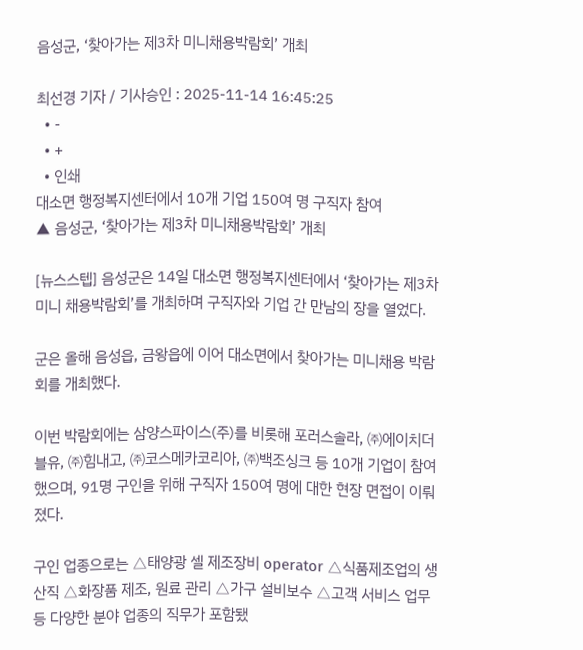음성군, ‘찾아가는 제3차 미니채용박람회’ 개최

최선경 기자 / 기사승인 : 2025-11-14 16:45:25
  • -
  • +
  • 인쇄
대소면 행정복지센터에서 10개 기업 150여 명 구직자 참여
▲ 음성군, ‘찾아가는 제3차 미니채용박람회’ 개최

[뉴스스텝] 음성군은 14일 대소면 행정복지센터에서 ‘찾아가는 제3차 미니 채용박람회’를 개최하며 구직자와 기업 간 만남의 장을 열었다.

군은 올해 음성읍, 금왕읍에 이어 대소면에서 찾아가는 미니채용 박람회를 개최했다.

이번 박람회에는 삼양스파이스(주)를 비롯해 포러스솔라, ㈜에이치더블유, ㈜힘내고, ㈜코스메카코리아, ㈜백조싱크 등 10개 기업이 참여했으며, 91명 구인을 위해 구직자 150여 명에 대한 현장 면접이 이뤄졌다.

구인 업종으로는 △태양광 셀 제조장비 operator △식품제조업의 생산직 △화장품 제조, 원료 관리 △가구 설비보수 △고객 서비스 업무 등 다양한 분야 업종의 직무가 포함됐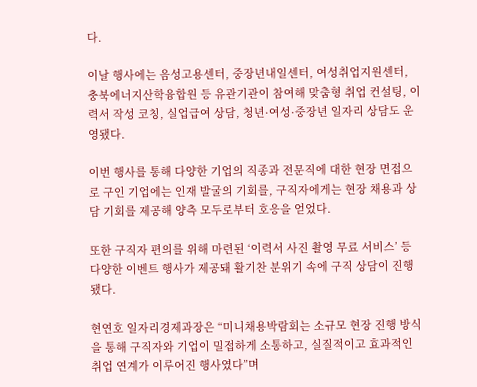다.

이날 행사에는 음성고용센터, 중장년내일센터, 여성취업지원센터, 충북에너지산학융합원 등 유관기관이 참여해 맞춤형 취업 컨설팅, 이력서 작성 코칭, 실업급여 상담, 청년·여성·중장년 일자리 상담도 운영됐다.

이번 행사를 통해 다양한 기업의 직종과 전문직에 대한 현장 면접으로 구인 기업에는 인재 발굴의 기회를, 구직자에게는 현장 채용과 상담 기회를 제공해 양측 모두로부터 호응을 얻었다.

또한 구직자 편의를 위해 마련된 ‘이력서 사진 촬영 무료 서비스’ 등 다양한 이벤트 행사가 제공돼 활기찬 분위기 속에 구직 상담이 진행됐다.

현연호 일자리경제과장은 “미니채용박람회는 소규모 현장 진행 방식을 통해 구직자와 기업이 밀접하게 소통하고, 실질적이고 효과적인 취업 연계가 이루어진 행사였다”며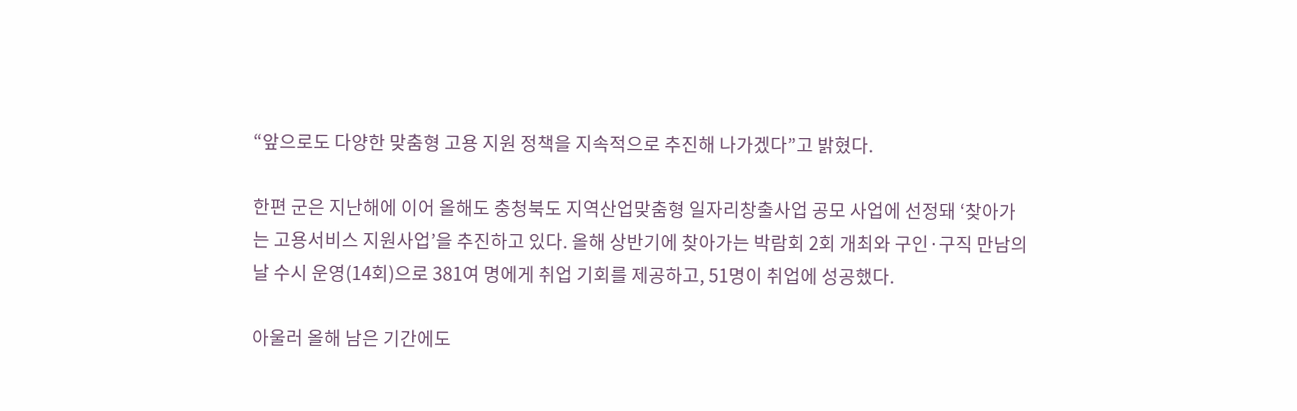“앞으로도 다양한 맞춤형 고용 지원 정책을 지속적으로 추진해 나가겠다”고 밝혔다.

한편 군은 지난해에 이어 올해도 충청북도 지역산업맞춤형 일자리창출사업 공모 사업에 선정돼 ‘찾아가는 고용서비스 지원사업’을 추진하고 있다. 올해 상반기에 찾아가는 박람회 2회 개최와 구인·구직 만남의 날 수시 운영(14회)으로 381여 명에게 취업 기회를 제공하고, 51명이 취업에 성공했다.

아울러 올해 남은 기간에도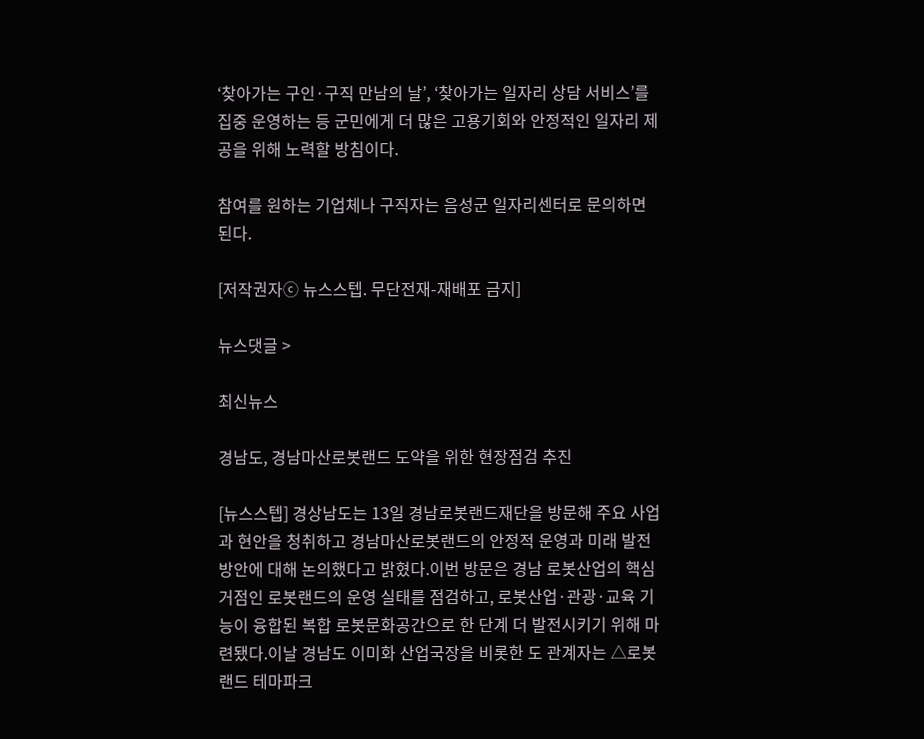‘찾아가는 구인·구직 만남의 날’, ‘찾아가는 일자리 상담 서비스’를 집중 운영하는 등 군민에게 더 많은 고용기회와 안정적인 일자리 제공을 위해 노력할 방침이다.

참여를 원하는 기업체나 구직자는 음성군 일자리센터로 문의하면 된다.

[저작권자ⓒ 뉴스스텝. 무단전재-재배포 금지]

뉴스댓글 >

최신뉴스

경남도, 경남마산로봇랜드 도약을 위한 현장점검 추진

[뉴스스텝] 경상남도는 13일 경남로봇랜드재단을 방문해 주요 사업과 현안을 청취하고 경남마산로봇랜드의 안정적 운영과 미래 발전방안에 대해 논의했다고 밝혔다.이번 방문은 경남 로봇산업의 핵심 거점인 로봇랜드의 운영 실태를 점검하고, 로봇산업·관광·교육 기능이 융합된 복합 로봇문화공간으로 한 단계 더 발전시키기 위해 마련됐다.이날 경남도 이미화 산업국장을 비롯한 도 관계자는 △로봇랜드 테마파크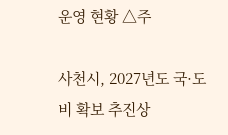운영 현황 △주

사천시, 2027년도 국·도비 확보 추진상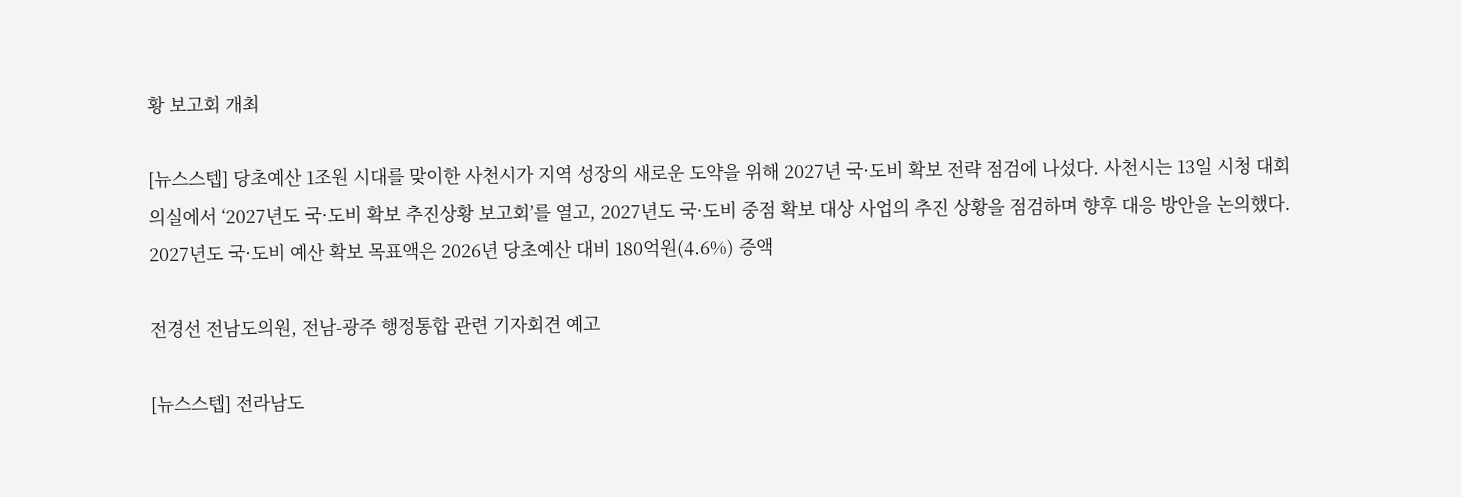황 보고회 개최

[뉴스스텝] 당초예산 1조원 시대를 맞이한 사천시가 지역 성장의 새로운 도약을 위해 2027년 국·도비 확보 전략 점검에 나섰다. 사천시는 13일 시청 대회의실에서 ‘2027년도 국·도비 확보 추진상황 보고회’를 열고, 2027년도 국·도비 중점 확보 대상 사업의 추진 상황을 점검하며 향후 대응 방안을 논의했다. 2027년도 국·도비 예산 확보 목표액은 2026년 당초예산 대비 180억원(4.6%) 증액

전경선 전남도의원, 전남-광주 행정통합 관련 기자회견 예고

[뉴스스텝] 전라남도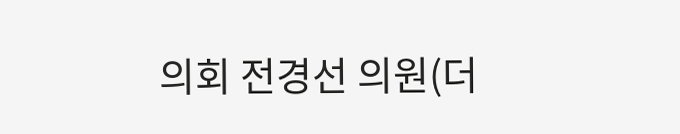의회 전경선 의원(더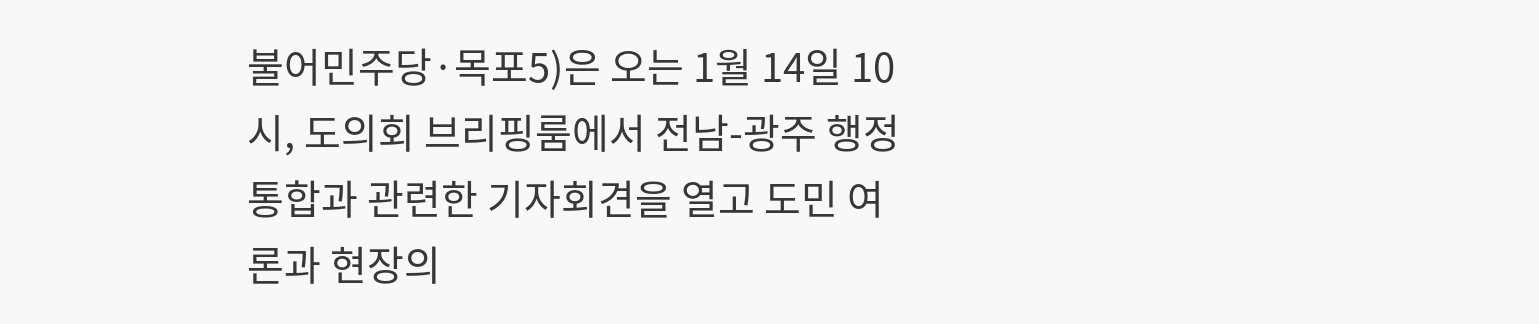불어민주당·목포5)은 오는 1월 14일 10시, 도의회 브리핑룸에서 전남-광주 행정통합과 관련한 기자회견을 열고 도민 여론과 현장의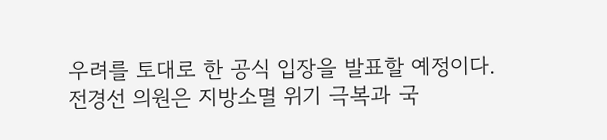우려를 토대로 한 공식 입장을 발표할 예정이다.전경선 의원은 지방소멸 위기 극복과 국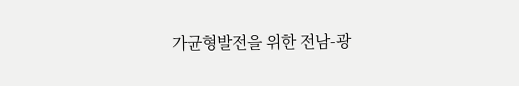가균형발전을 위한 전남-광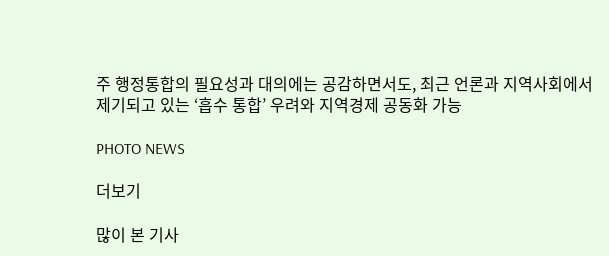주 행정통합의 필요성과 대의에는 공감하면서도, 최근 언론과 지역사회에서 제기되고 있는 ‘흡수 통합’ 우려와 지역경제 공동화 가능

PHOTO NEWS

더보기

많이 본 기사